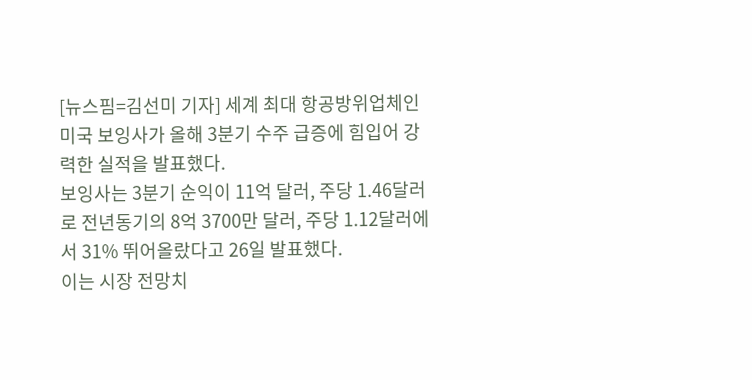[뉴스핌=김선미 기자] 세계 최대 항공방위업체인 미국 보잉사가 올해 3분기 수주 급증에 힘입어 강력한 실적을 발표했다.
보잉사는 3분기 순익이 11억 달러, 주당 1.46달러로 전년동기의 8억 3700만 달러, 주당 1.12달러에서 31% 뛰어올랐다고 26일 발표했다.
이는 시장 전망치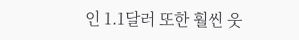인 1.1달러 또한 훨씬 웃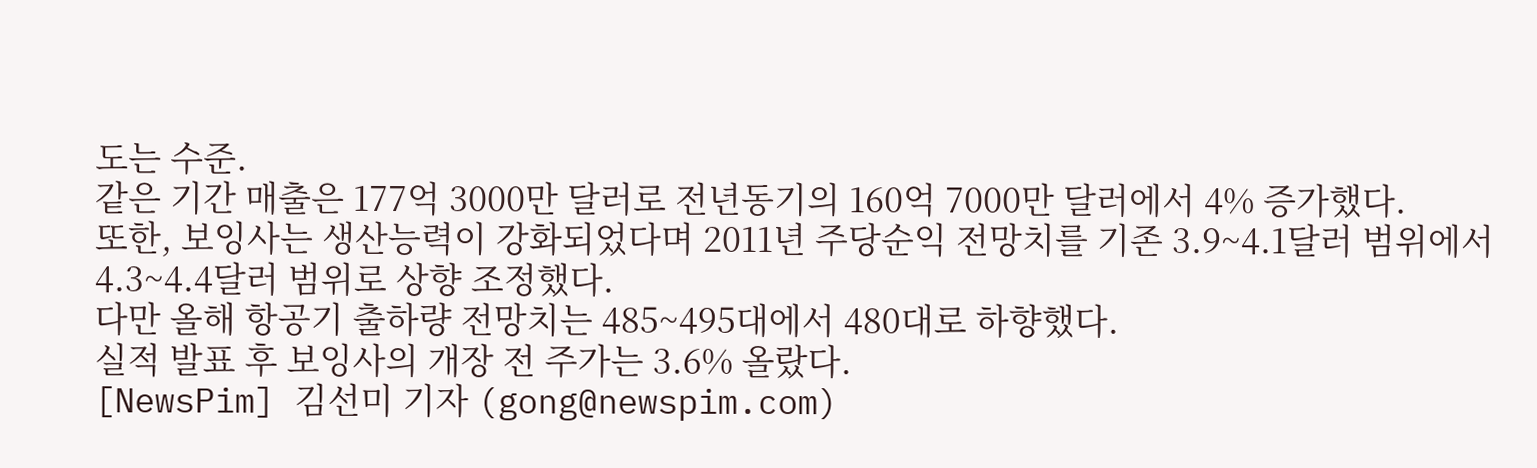도는 수준.
같은 기간 매출은 177억 3000만 달러로 전년동기의 160억 7000만 달러에서 4% 증가했다.
또한, 보잉사는 생산능력이 강화되었다며 2011년 주당순익 전망치를 기존 3.9~4.1달러 범위에서 4.3~4.4달러 범위로 상향 조정했다.
다만 올해 항공기 출하량 전망치는 485~495대에서 480대로 하향했다.
실적 발표 후 보잉사의 개장 전 주가는 3.6% 올랐다.
[NewsPim] 김선미 기자 (gong@newspim.com)